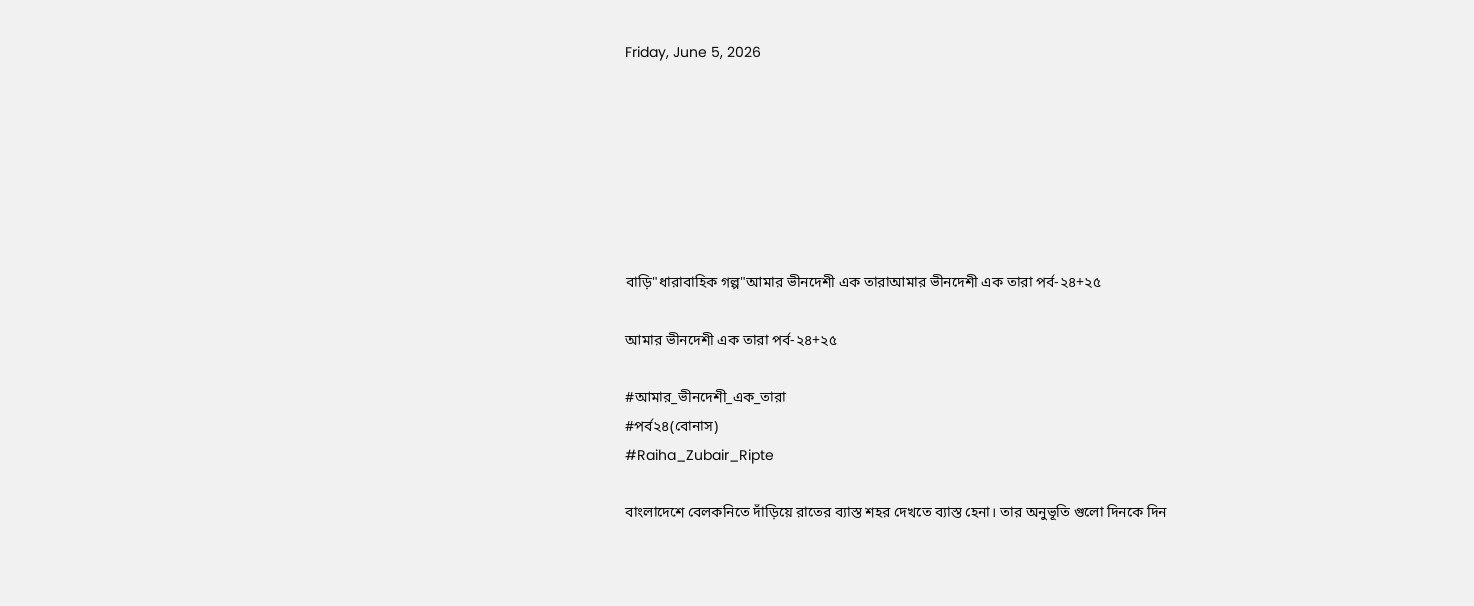Friday, June 5, 2026







বাড়ি"ধারাবাহিক গল্প"আমার ভীনদেশী এক তারাআমার ভীনদেশী এক তারা পর্ব-২৪+২৫

আমার ভীনদেশী এক তারা পর্ব-২৪+২৫

#আমার_ভীনদেশী_এক_তারা
#পর্ব২৪(বোনাস)
#Raiha_Zubair_Ripte

বাংলাদেশে বেলকনিতে দাঁড়িয়ে রাতের ব্যাস্ত শহর দেখতে ব্যাস্ত হেনা। তার অনুভূতি গুলো দিনকে দিন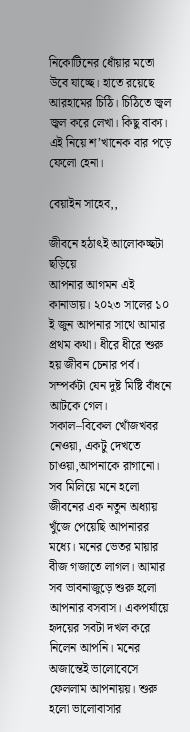নিকোটিনের ধোঁয়ার মতো উবে যাচ্ছে। হাতে রয়েছে আরহামের চিঠি। চিঠিতে জ্বল জ্বল করে লেখা। কিছু বাক্য। এই নিয়ে শ’খানেক বার পড়ে ফেলো হেনা।

বেয়াইন সাহেব,,

জীবনে হঠাৎই আলোকচ্ছটা ছড়িয়ে
আপনার আগমন এই কানাডায়। ২০২৩ সালের ১০ ই জুন আপনার সাথে আমার প্রথম কথা। ধীরে ধীরে শুরু হয় জীবন চেনার পর্ব। সম্পর্কটা যেন দুষ্ট মিষ্টি বাঁধনে আটকে গেল। সকাল–বিকেল খোঁজখবর নেওয়া, একটু দেখতে চাওয়া,আপনাকে রাগানো। সব মিলিয়ে মনে হলো জীবনের এক নতুন অধ্যায় খুঁজে পেয়েছি আপনারর মধ্যে। মনের ভেতর মায়ার বীজ গজাতে লাগল। আমার সব ভাবনাজুড়ে শুরু হলো আপনার বসবাস। একপর্যায়ে হৃদয়ের সবটা দখল করে নিলেন আপনি। মনের অজান্তেই ভালোবেসে ফেললাম আপনায়য়। শুরু হলো ভালোবাসার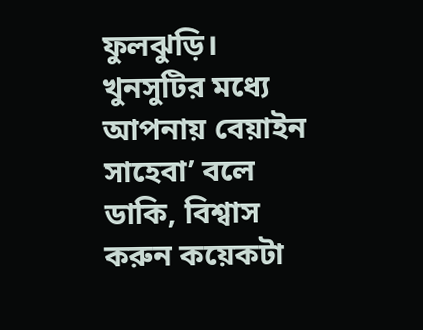ফুলঝুড়ি। খুনসুটির মধ্যে আপনায় বেয়াইন সাহেবা’ বলে ডাকি, বিশ্বাস করুন কয়েকটা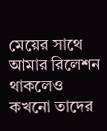মেয়ের সাথে আমার রিলেশন থাকলেও কখনো তাদের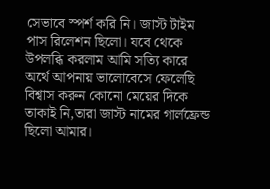সেভাবে স্পর্শ করি নি। জাস্ট টাইম পাস রিলেশন ছিলো। যবে থেকে উপলব্ধি করলাম আমি সত্যি কারে অর্থে আপনায় ভালোবেসে ফেলেছি বিশ্বাস করুন কোনো মেয়ের দিকে তাকাই নি,তারা জাস্ট নামের গার্লফ্রেন্ড ছিলো আমার।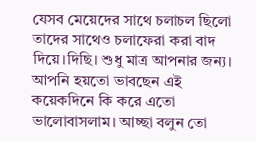যেসব মেয়েদের সাথে চলাচল ছিলো তাদের সাথেও চলাফেরা করা বাদ দিয়ে।দিছি। শুধু মাত্র আপনার জন্য। আপনি হয়তো ভাবছেন এই কয়েকদিনে কি করে এতো ভালোবাসলাম। আচ্ছা বলুন তো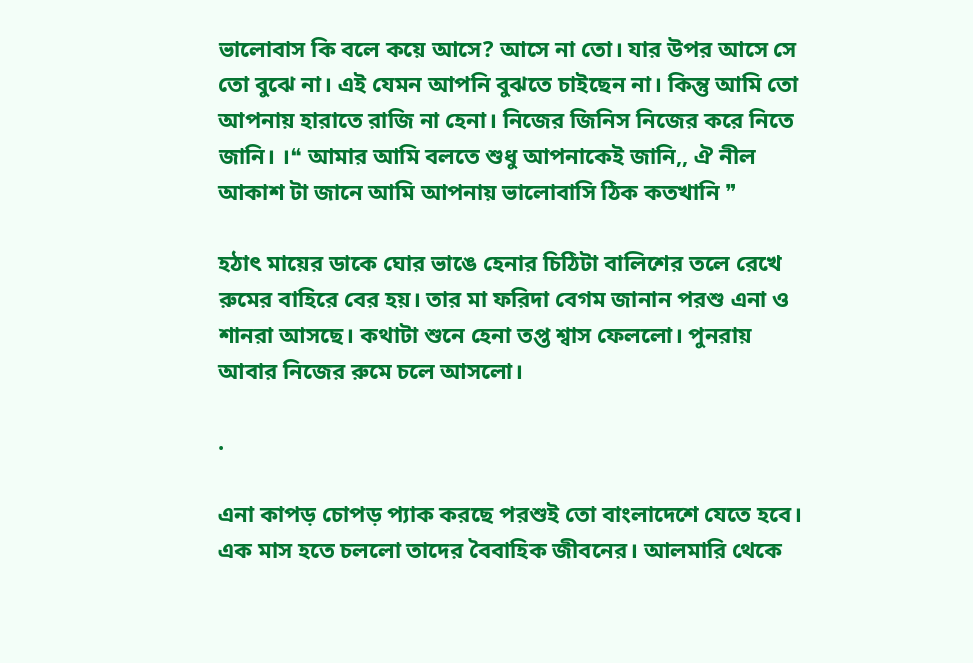ভালোবাস কি বলে কয়ে আসে? আসে না তো। যার উপর আসে সে তো বুঝে না। এই যেমন আপনি বুঝতে চাইছেন না। কিন্তু আমি তো আপনায় হারাতে রাজি না হেনা। নিজের জিনিস নিজের করে নিতে জানি। ।❝ আমার আমি বলতে শুধু আপনাকেই জানি,, ঐ নীল আকাশ টা জানে আমি আপনায় ভালোবাসি ঠিক কতখানি ❞

হঠাৎ মায়ের ডাকে ঘোর ভাঙে হেনার চিঠিটা বালিশের তলে রেখে রুমের বাহিরে বের হয়। তার মা ফরিদা বেগম জানান পরশু এনা ও শানরা আসছে। কথাটা শুনে হেনা তপ্ত শ্বাস ফেললো। পুনরায় আবার নিজের রুমে চলে আসলো।

.

এনা কাপড় চোপড় প্যাক করছে পরশুই তো বাংলাদেশে যেতে হবে। এক মাস হতে চললো তাদের বৈবাহিক জীবনের। আলমারি থেকে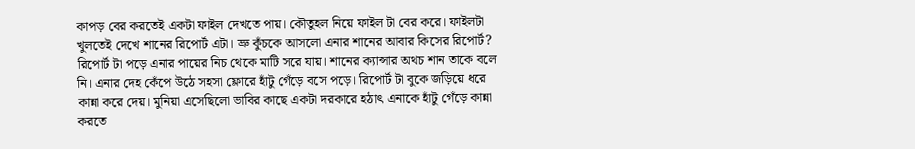কাপড় বের করতেই একটা ফাইল দেখতে পায়। কৌতুহল নিয়ে ফাইল টা বের করে। ফাইলটা খুলতেই দেখে শানের রিপোর্ট এটা। ভ্রু কুঁচকে আসলো এনার শানের আবার কিসের রিপোর্ট? রিপোর্ট টা পড়ে এনার পায়ের নিচ থেকে মাটি সরে যায়। শানের ক্যান্সার অথচ শান তাকে বলে নি। এনার দেহ কেঁপে উঠে সহসা ফ্লোরে হাঁটু গেঁড়ে বসে পড়ে। রিপোর্ট টা বুকে জড়িয়ে ধরে কান্না করে দেয়। মুনিয়া এসেছিলো ভাবির কাছে একটা দরকারে হঠাৎ এনাকে হাঁটু গেঁড়ে কান্না করতে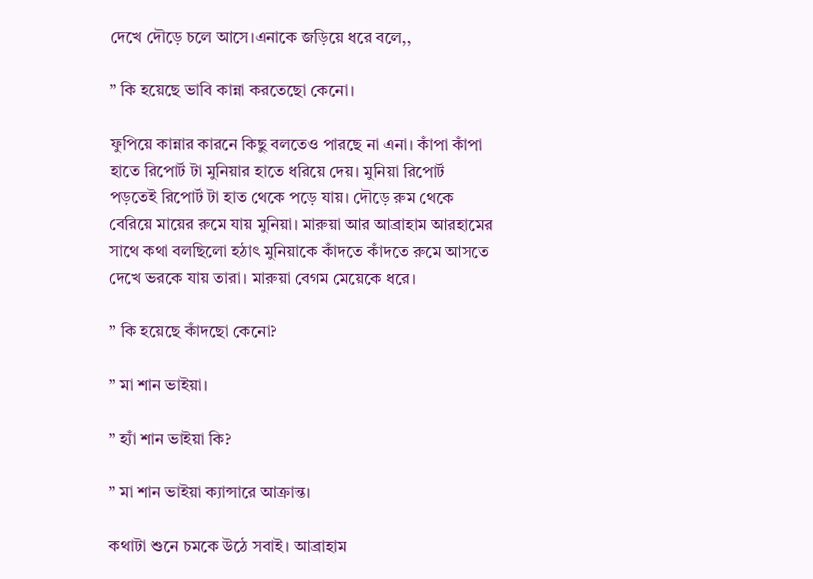দেখে দৌড়ে চলে আসে।এনাকে জড়িয়ে ধরে বলে,,

” কি হয়েছে ভাবি কান্না করতেছো কেনো।

ফুপিয়ে কান্নার কারনে কিছু বলতেও পারছে না এনা। কাঁপা কাঁপা হাতে রিপোর্ট টা মুনিয়ার হাতে ধরিয়ে দেয়। মুনিয়া রিপোর্ট পড়তেই রিপোর্ট টা হাত থেকে পড়ে যায়। দৌড়ে রুম থেকে বেরিয়ে মায়ের রুমে যায় মুনিয়া। মারুয়া আর আব্রাহাম আরহামের সাথে কথা বলছিলো হঠাৎ মুনিয়াকে কাঁদতে কাঁদতে রুমে আসতে দেখে ভরকে যায় তারা। মারুয়া বেগম মেয়েকে ধরে।

” কি হয়েছে কাঁদছো কেনো?

” মা শান ভাইয়া।

” হ্যাঁ শান ভাইয়া কি?

” মা শান ভাইয়া ক্যান্সারে আক্রান্ত।

কথাটা শুনে চমকে উঠে সবাই। আব্রাহাম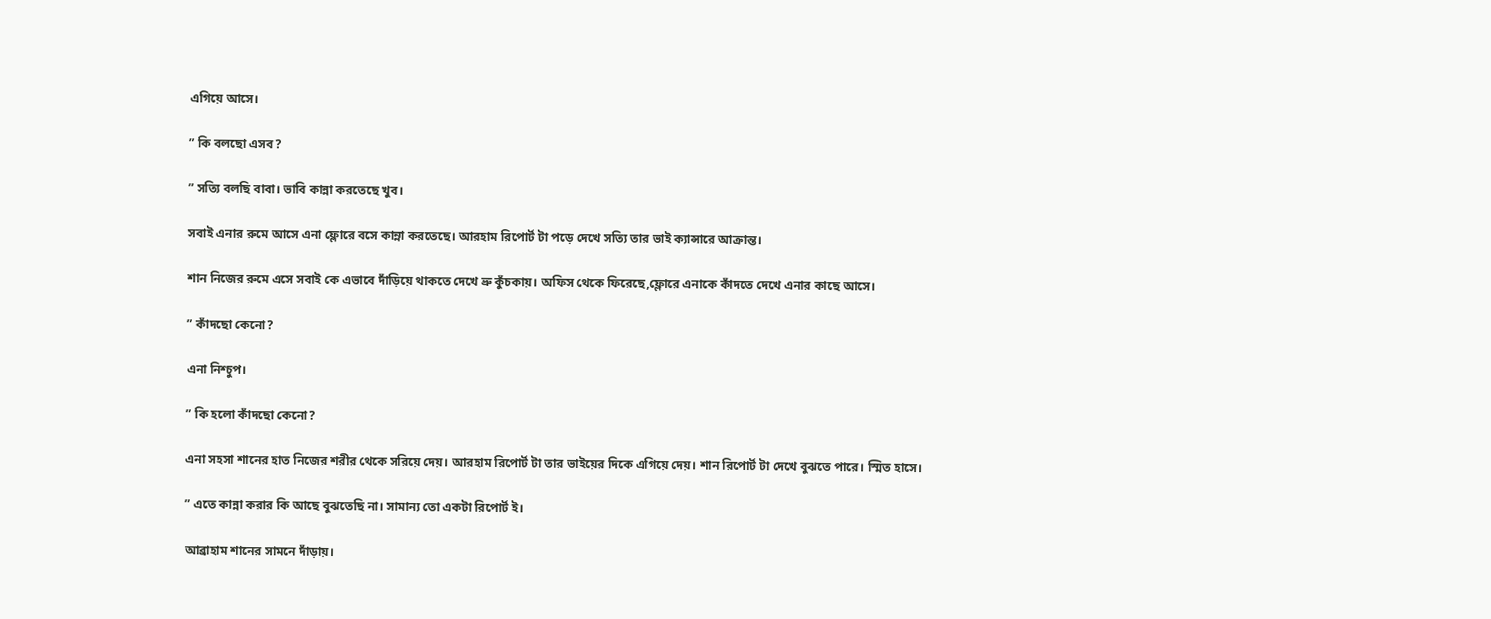এগিয়ে আসে।

” কি বলছো এসব?

” সত্যি বলছি বাবা। ভাবি কান্না করতেছে খুব।

সবাই এনার রুমে আসে এনা ফ্লোরে বসে কান্না করতেছে। আরহাম রিপোর্ট টা পড়ে দেখে সত্যি তার ভাই ক্যান্সারে আক্রান্ত।

শান নিজের রুমে এসে সবাই কে এভাবে দাঁড়িয়ে থাকতে দেখে ভ্রু কুঁচকায়। অফিস থেকে ফিরেছে,ফ্লোরে এনাকে কাঁদতে দেখে এনার কাছে আসে।

” কাঁদছো কেনো?

এনা নিশ্চুপ।

” কি হলো কাঁদছো কেনো?

এনা সহসা শানের হাত নিজের শরীর থেকে সরিয়ে দেয়। আরহাম রিপোর্ট টা তার ভাইয়ের দিকে এগিয়ে দেয়। শান রিপোর্ট টা দেখে বুঝতে পারে। স্মিত হাসে।

” এতে কান্না করার কি আছে বুঝতেছি না। সামান্য তো একটা রিপোর্ট ই।

আব্রাহাম শানের সামনে দাঁড়ায়।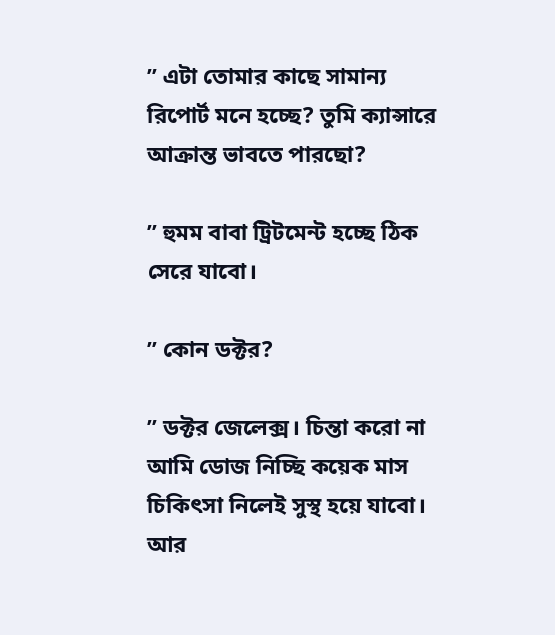” এটা তোমার কাছে সামান্য রিপোর্ট মনে হচ্ছে? তুমি ক্যান্সারে আক্রান্ত ভাবতে পারছো?

” হুমম বাবা ট্রিটমেন্ট হচ্ছে ঠিক সেরে যাবো।

” কোন ডক্টর?

” ডক্টর জেলেক্স। চিন্তা করো না আমি ডোজ নিচ্ছি কয়েক মাস চিকিৎসা নিলেই সুস্থ হয়ে যাবো। আর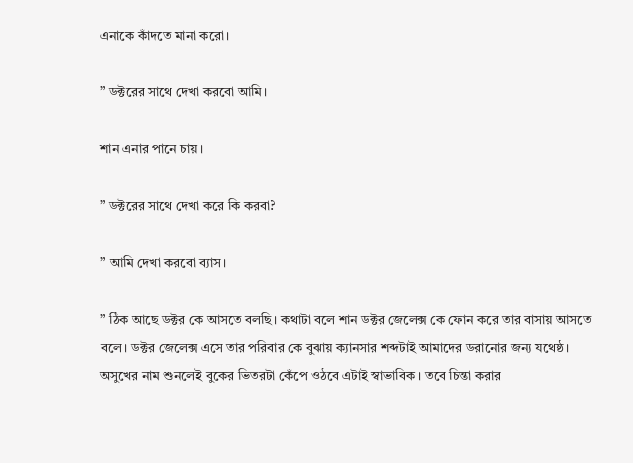এনাকে কাঁদতে মানা করো।

” ডক্টরের সাথে দেখা করবো আমি।

শান এনার পানে চায়।

” ডক্টরের সাথে দেখা করে কি করবা?

” আমি দেখা করবো ব্যাস।

” ঠিক আছে ডক্টর কে আসতে বলছি। কথাটা বলে শান ডক্টর জেলেক্স কে ফোন করে তার বাসায় আসতে বলে। ডক্টর জেলেক্স এসে তার পরিবার কে বুঝায় ক্যানসার শব্দটাই আমাদের ডরানোর জন্য যথেষ্ঠ। অসুখের নাম শুনলেই বুকের ভিতরটা কেঁপে ওঠবে এটাই স্বাভাবিক । তবে চিন্তা করার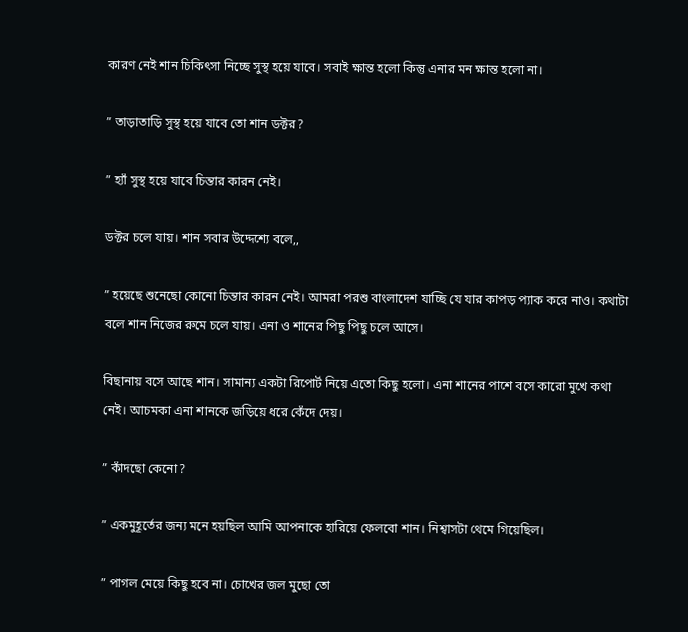কারণ নেই শান চিকিৎসা নিচ্ছে সুস্থ হয়ে যাবে। সবাই ক্ষান্ত হলো কিন্তু এনার মন ক্ষান্ত হলো না।

” তাড়াতাড়ি সুস্থ হয়ে যাবে তো শান ডক্টর?

” হ্যাঁ সুস্থ হয়ে যাবে চিন্তার কারন নেই।

ডক্টর চলে যায়। শান সবার উদ্দেশ্যে বলে,,

” হয়েছে শুনেছো কোনো চিন্তার কারন নেই। আমরা পরশু বাংলাদেশ যাচ্ছি যে যার কাপড় প্যাক করে নাও। কথাটা বলে শান নিজের রুমে চলে যায়। এনা ও শানের পিছু পিছু চলে আসে।

বিছানায় বসে আছে শান। সামান্য একটা রিপোর্ট নিয়ে এতো কিছু হলো। এনা শানের পাশে বসে কারো মুখে কথা নেই। আচমকা এনা শানকে জড়িয়ে ধরে কেঁদে দেয়।

” কাঁদছো কেনো?

” একমুহূর্তের জন্য মনে হয়ছিল আমি আপনাকে হারিয়ে ফেলবো শান। নিশ্বাসটা থেমে গিয়েছিল।

” পাগল মেয়ে কিছু হবে না। চোখের জল মুছো তো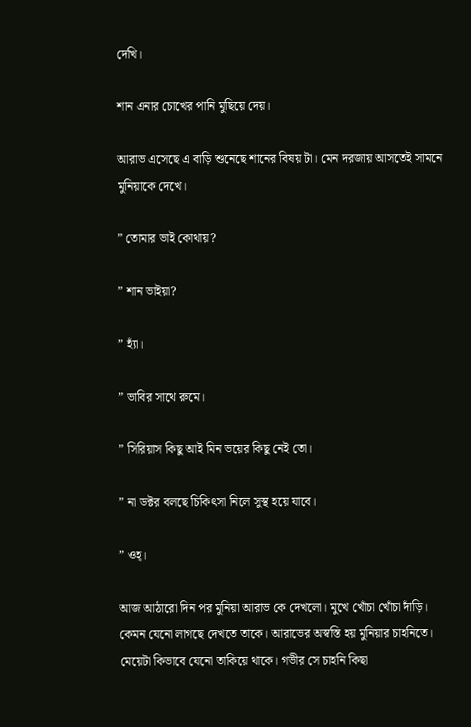দেখি।

শান এনার চোখের পানি মুছিয়ে দেয়।

আরাভ এসেছে এ বাড়ি শুনেছে শানের বিষয় টা। মেন দরজায় আসতেই সামনে মুনিয়াকে দেখে।

” তোমার ভাই কোথায়?

” শান ভাইয়া?

” হ্যাঁ।

” ভাবির সাথে রুমে।

” সিরিয়াস কিছু আই মিন ভয়ের কিছু নেই তো।

” না ডক্টর বলছে চিকিৎসা নিলে সুস্থ হয়ে যাবে।

” ওহ্।

আজ আঠারো দিন পর মুনিয়া আরাভ কে দেখলো। মুখে খোঁচা খোঁচা দাঁড়ি। কেমন যেনো লাগছে দেখতে তাকে। আরাভের অস্বস্তি হয় মুনিয়ার চাহনিতে। মেয়েটা কিভাবে যেনো তাকিয়ে থাকে। গভীর সে চাহনি কিছা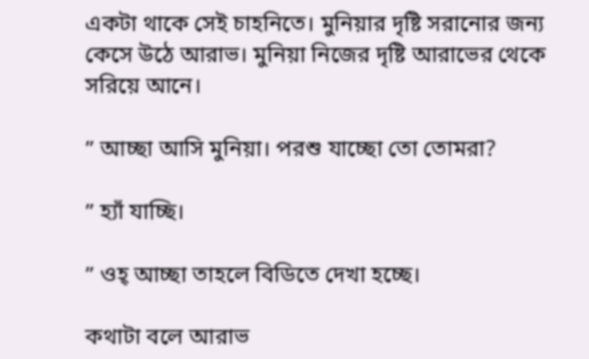একটা থাকে সেই চাহনিতে। মুনিয়ার দৃষ্টি সরানোর জন্য কেসে উঠে আরাভ। মুনিয়া নিজের দৃষ্টি আরাভের থেকে সরিয়ে আনে।

” আচ্ছা আসি মুনিয়া। পরশু যাচ্ছো তো তোমরা?

” হ্যাঁ যাচ্ছি।

” ওহ্ আচ্ছা তাহলে বিডিতে দেখা হচ্ছে।

কথাটা বলে আরাভ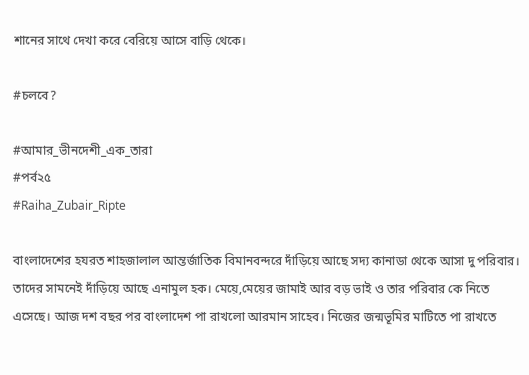শানের সাথে দেখা করে বেরিয়ে আসে বাড়ি থেকে।

#চলবে?

#আমার_ভীনদেশী_এক_তারা
#পর্ব২৫
#Raiha_Zubair_Ripte

বাংলাদেশের হযরত শাহজালাল আন্তর্জাতিক বিমানবন্দরে দাঁড়িয়ে আছে সদ্য কানাডা থেকে আসা দু পরিবার। তাদের সামনেই দাঁড়িয়ে আছে এনামুল হক। মেয়ে,মেয়ের জামাই আর বড় ভাই ও তার পরিবার কে নিতে এসেছে। আজ দশ বছর পর বাংলাদেশ পা রাখলো আরমান সাহেব। নিজের জন্মভূমির মাটিতে পা রাখতে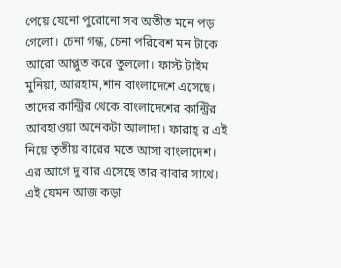পেয়ে যেনো পুরোনো সব অতীত মনে পড় গেলো। চেনা গন্ধ, চেনা পরিবেশ মন টাকে আরো আপ্লুত করে তুললো। ফাস্ট টাইম মুনিয়া, আরহাম,শান বাংলাদেশে এসেছে। তাদের কান্ট্রির থেকে বাংলাদেশের কান্ট্রির আবহাওয়া অনেকটা আলাদা। ফারাহ্ র এই নিয়ে তৃতীয় বারের মতে আসা বাংলাদেশ। এর আগে দু বার এসেছে তার বাবার সাথে। এই যেমন আজ কড়া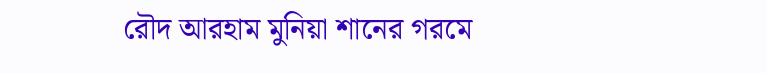রৌদ আরহাম মুনিয়া শানের গরমে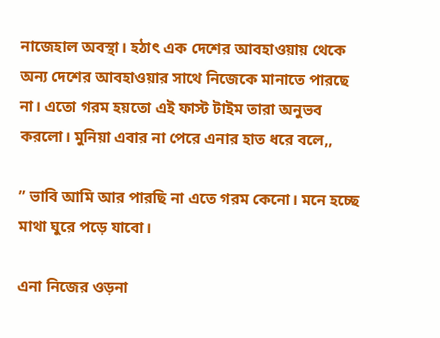নাজেহাল অবস্থা। হঠাৎ এক দেশের আবহাওয়ায় থেকে অন্য দেশের আবহাওয়ার সাথে নিজেকে মানাতে পারছে না। এতো গরম হয়তো এই ফাস্ট টাইম তারা অনুভব করলো। মুনিয়া এবার না পেরে এনার হাত ধরে বলে,,

” ভাবি আমি আর পারছি না এতে গরম কেনো। মনে হচ্ছে মাথা ঘুরে পড়ে যাবো।

এনা নিজের ওড়না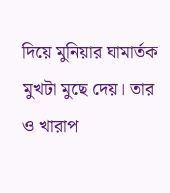দিয়ে মুনিয়ার ঘামার্তক মুখটা মুছে দেয়। তার ও খারাপ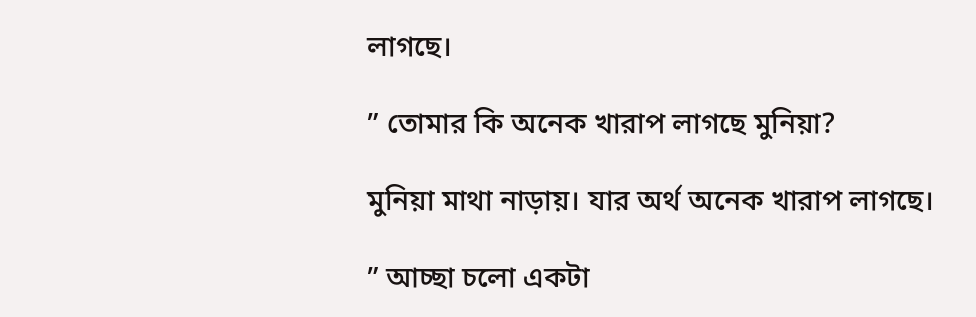লাগছে।

” তোমার কি অনেক খারাপ লাগছে মুনিয়া?

মুনিয়া মাথা নাড়ায়। যার অর্থ অনেক খারাপ লাগছে।

” আচ্ছা চলো একটা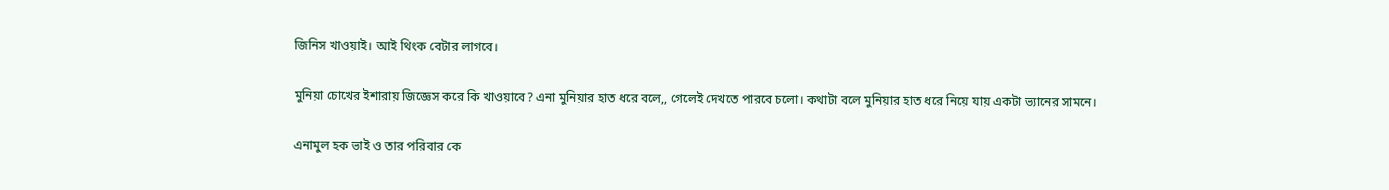জিনিস খাওয়াই। আই থিংক বেটার লাগবে।

মুনিয়া চোখের ইশারায় জিজ্ঞেস করে কি খাওয়াবে? এনা মুনিয়ার হাত ধরে বলে,, গেলেই দেখতে পারবে চলো। কথাটা বলে মুনিয়ার হাত ধরে নিয়ে যায় একটা ভ্যানের সামনে।

এনামুল হক ভাই ও তার পরিবার কে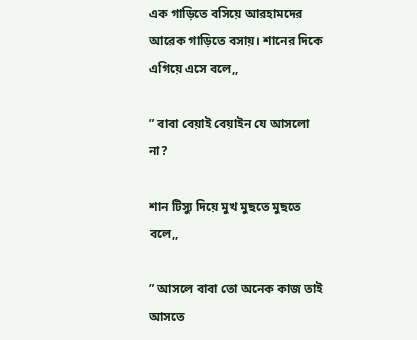এক গাড়িতে বসিয়ে আরহামদের আরেক গাড়িতে বসায়। শানের দিকে এগিয়ে এসে বলে,,

” বাবা বেয়াই বেয়াইন যে আসলো না?

শান টিস্যু দিয়ে মুখ মুছতে মুছতে বলে,,

” আসলে বাবা তো অনেক কাজ তাই আসতে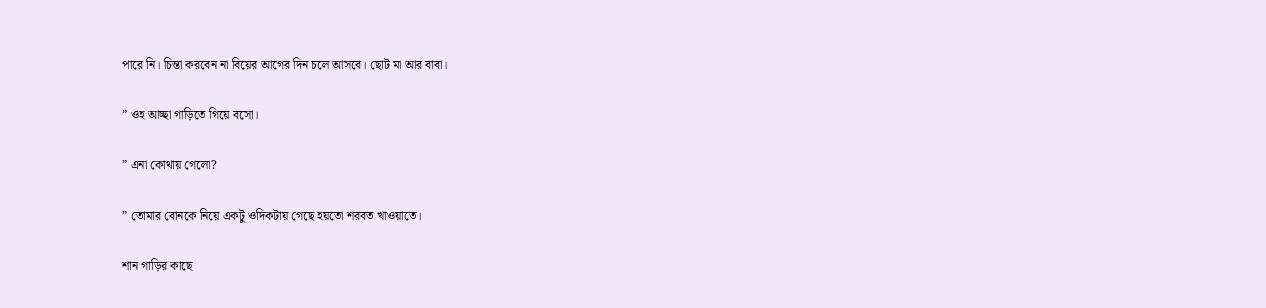পারে নি। চিন্তা করবেন না বিয়ের আগের দিন চলে আসবে। ছোট মা আর বাবা।

” ওহ আচ্ছা গাড়িতে গিয়ে বসো।

” এনা কোথায় গেলো?

” তোমার বোনকে নিয়ে একটু ওদিকটায় গেছে হয়তো শরবত খাওয়াতে।

শান গাড়ির কাছে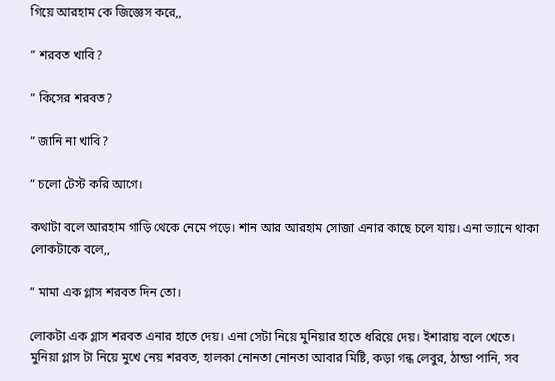গিয়ে আরহাম কে জিজ্ঞেস করে,,

” শরবত খাবি?

” কিসের শরবত?

” জানি না খাবি?

” চলো টেস্ট করি আগে।

কথাটা বলে আরহাম গাড়ি থেকে নেমে পড়ে। শান আর আরহাম সোজা এনার কাছে চলে যায়। এনা ভ্যানে থাকা লোকটাকে বলে,,

” মামা এক গ্লাস শরবত দিন তো।

লোকটা এক গ্লাস শরবত এনার হাতে দেয়। এনা সেটা নিয়ে মুনিয়ার হাতে ধরিয়ে দেয়। ইশারায় বলে খেতে। মুনিয়া গ্লাস টা নিয়ে মুখে নেয় শরবত, হালকা নোনতা নোনতা আবার মিষ্টি, কড়া গন্ধ লেবুর, ঠান্ডা পানি, সব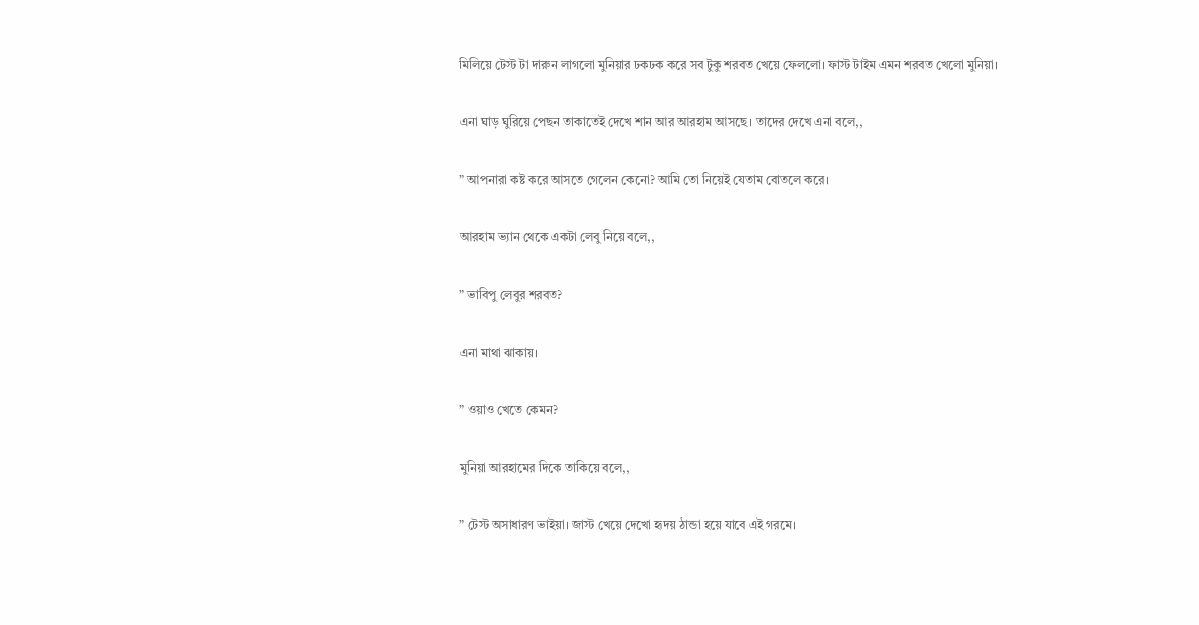মিলিয়ে টেস্ট টা দারুন লাগলো মুনিয়ার ঢকঢক করে সব টুকু শরবত খেয়ে ফেললো। ফাস্ট টাইম এমন শরবত খেলো মুনিয়া।

এনা ঘাড় ঘুরিয়ে পেছন তাকাতেই দেখে শান আর আরহাম আসছে। তাদের দেখে এনা বলে,,

” আপনারা কষ্ট করে আসতে গেলেন কেনো? আমি তো নিয়েই যেতাম বোতলে করে।

আরহাম ভ্যান থেকে একটা লেবু নিয়ে বলে,,

” ভাবিপু লেবুর শরবত?

এনা মাথা ঝাকায়।

” ওয়াও খেতে কেমন?

মুনিয়া আরহামের দিকে তাকিয়ে বলে,,

” টেস্ট অসাধারণ ভাইয়া। জাস্ট খেয়ে দেখো হৃদয় ঠান্ডা হয়ে যাবে এই গরমে।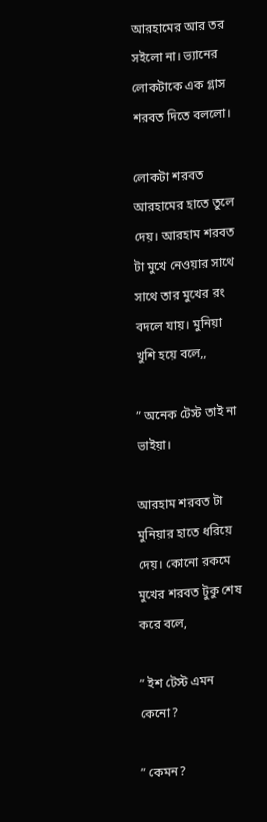আরহামের আর তর সইলো না। ভ্যানের লোকটাকে এক গ্লাস শরবত দিতে বললো।

লোকটা শরবত আরহামের হাতে তুলে দেয়। আরহাম শরবত টা মুখে নেওয়ার সাথে সাথে তার মুখের রং বদলে যায়। মুনিয়া খুশি হয়ে বলে,,

” অনেক টেস্ট তাই না ভাইয়া।

আরহাম শরবত টা মুনিয়ার হাতে ধরিয়ে দেয়। কোনো রকমে মুখের শরবত টুকু শেষ করে বলে,

” ইশ টেস্ট এমন কেনো?

” কেমন?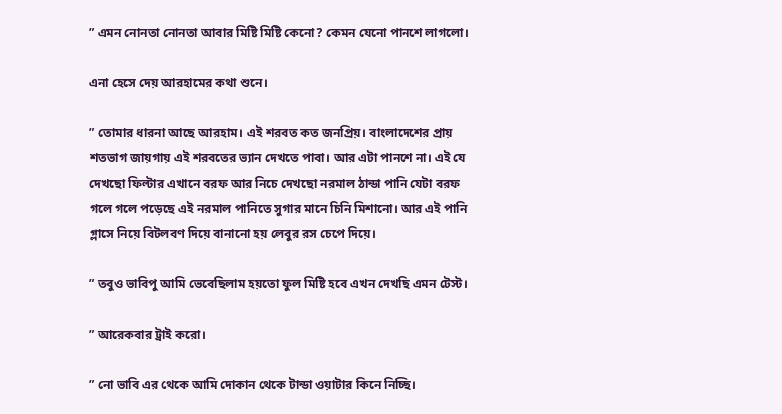” এমন নোনতা নোনতা আবার মিষ্টি মিষ্টি কেনো? কেমন যেনো পানশে লাগলো।

এনা হেসে দেয় আরহামের কথা শুনে।

” তোমার ধারনা আছে আরহাম। এই শরবত কত জনপ্রিয়। বাংলাদেশের প্রায় শতভাগ জায়গায় এই শরবতের ভ্যান দেখতে পাবা। আর এটা পানশে না। এই যে দেখছো ফিল্টার এখানে বরফ আর নিচে দেখছো নরমাল ঠান্ডা পানি যেটা বরফ গলে গলে পড়েছে এই নরমাল পানিতে সুগার মানে চিনি মিশানো। আর এই পানি গ্লাসে নিয়ে বিটলবণ দিয়ে বানানো হয় লেবুর রস চেপে দিয়ে।

” তবুও ভাবিপু আমি ভেবেছিলাম হয়তো ফুল মিষ্টি হবে এখন দেখছি এমন টেস্ট।

” আরেকবার ট্রাই করো।

” নো ভাবি এর থেকে আমি দোকান থেকে টান্ডা ওয়াটার কিনে নিচ্ছি।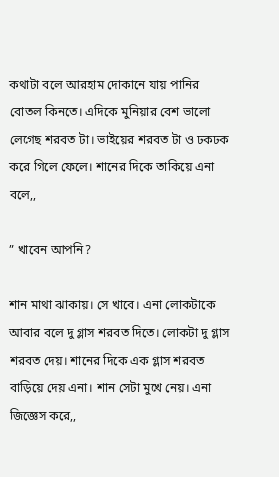কথাটা বলে আরহাম দোকানে যায় পানির বোতল কিনতে। এদিকে মুনিয়ার বেশ ভালো লেগেছ শরবত টা। ভাইয়ের শরবত টা ও ঢকঢক করে গিলে ফেলে। শানের দিকে তাকিয়ে এনা বলে,,

” খাবেন আপনি?

শান মাথা ঝাকায়। সে খাবে। এনা লোকটাকে আবার বলে দু গ্লাস শরবত দিতে। লোকটা দু গ্লাস শরবত দেয়। শানের দিকে এক গ্লাস শরবত বাড়িয়ে দেয় এনা। শান সেটা মুখে নেয়। এনা জিজ্ঞেস করে,,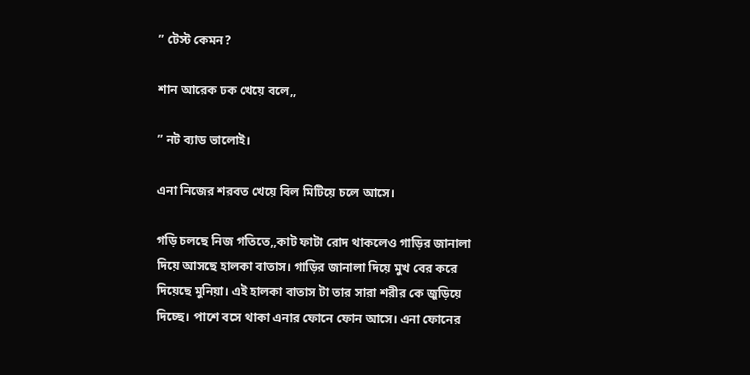” টেস্ট কেমন?

শান আরেক ঢক খেয়ে বলে,,

” নট ব্যাড ভালোই।

এনা নিজের শরবত খেয়ে বিল মিটিয়ে চলে আসে।

গড়ি চলছে নিজ গতিতে,,কাট ফাটা রোদ থাকলেও গাড়ির জানালা দিয়ে আসছে হালকা বাতাস। গাড়ির জানালা দিয়ে মুখ বের করে দিয়েছে মুনিয়া। এই হালকা বাতাস টা তার সারা শরীর কে জুড়িয়ে দিচ্ছে। পাশে বসে থাকা এনার ফোনে ফোন আসে। এনা ফোনের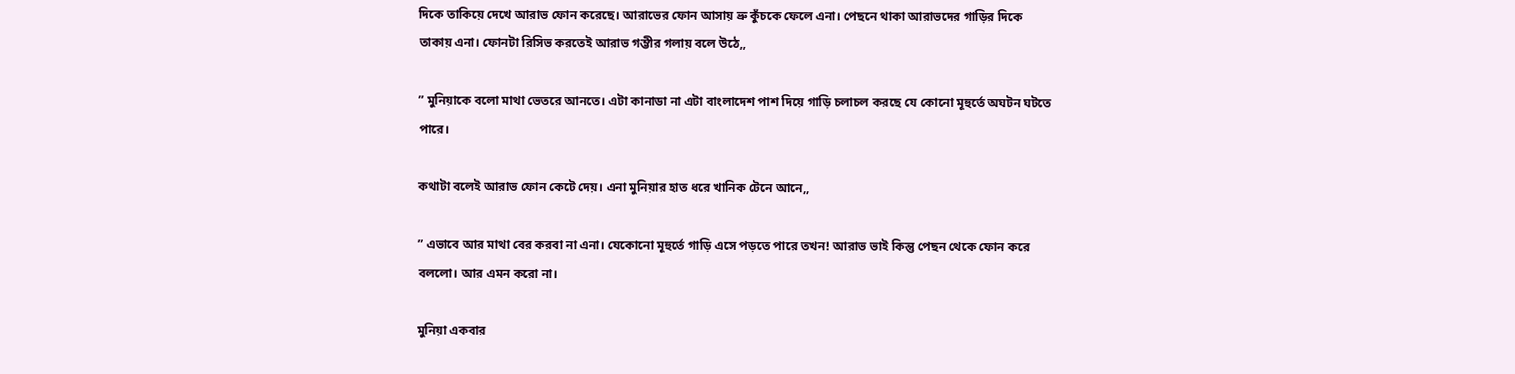দিকে তাকিয়ে দেখে আরাভ ফোন করেছে। আরাভের ফোন আসায় ভ্রু কুঁচকে ফেলে এনা। পেছনে থাকা আরাভদের গাড়ির দিকে তাকায় এনা। ফোনটা রিসিভ করতেই আরাভ গম্ভীর গলায় বলে উঠে,,

” মুনিয়াকে বলো মাথা ভেতরে আনতে। এটা কানাডা না এটা বাংলাদেশ পাশ দিয়ে গাড়ি চলাচল করছে যে কোনো মূহুর্তে অঘটন ঘটতে পারে।

কথাটা বলেই আরাভ ফোন কেটে দেয়। এনা মুনিয়ার হাত ধরে খানিক টেনে আনে,,

” এভাবে আর মাথা বের করবা না এনা। যেকোনো মূহুর্তে গাড়ি এসে পড়তে পারে তখন! আরাভ ভাই কিন্তু পেছন থেকে ফোন করে বললো। আর এমন করো না।

মুনিয়া একবার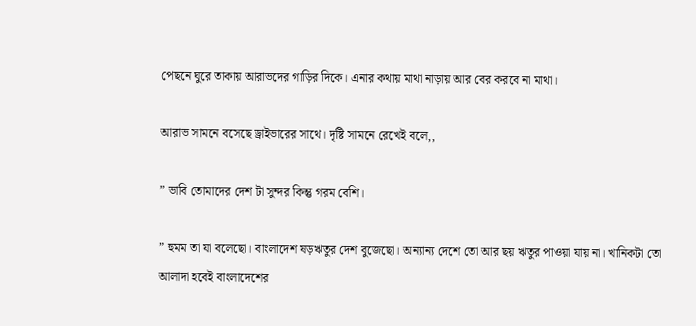পেছনে ঘুরে তাকায় আরাভদের গাড়ির দিকে। এনার কথায় মাথা নাড়ায় আর বের করবে না মাথা।

আরাভ সামনে বসেছে ড্রাইভারের সাথে। দৃষ্টি সামনে রেখেই বলে,,

” ভাবি তোমাদের দেশ টা সুন্দর কিন্তু গরম বেশি।

” হুমম তা যা বলেছো। বাংলাদেশ ষড়ঋতুর দেশ বুজেছো। অন্যান্য দেশে তো আর ছয় ঋতুর পাওয়া যায় না। খানিকটা তো আলাদা হবেই বাংলাদেশের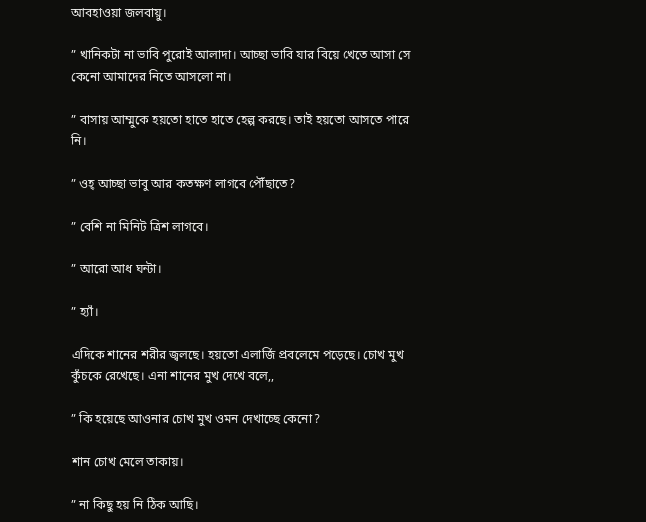আবহাওয়া জলবায়ু।

” খানিকটা না ভাবি পুরোই আলাদা। আচ্ছা ভাবি যার বিয়ে খেতে আসা সে কেনো আমাদের নিতে আসলো না।

” বাসায় আম্মুকে হয়তো হাতে হাতে হেল্প করছে। তাই হয়তো আসতে পারে নি।

” ওহ্ আচ্ছা ভাবু আর কতক্ষণ লাগবে পৌঁছাতে?

” বেশি না মিনিট ত্রিশ লাগবে।

” আরো আধ ঘন্টা।

” হ্যাঁ।

এদিকে শানের শরীর জ্বলছে। হয়তো এলার্জি প্রবলেমে পড়েছে। চোখ মুখ কুঁচকে রেখেছে। এনা শানের মুখ দেখে বলে,,

” কি হয়েছে আওনার চোখ মুখ ওমন দেখাচ্ছে কেনো?

শান চোখ মেলে তাকায়।

” না কিছু হয় নি ঠিক আছি।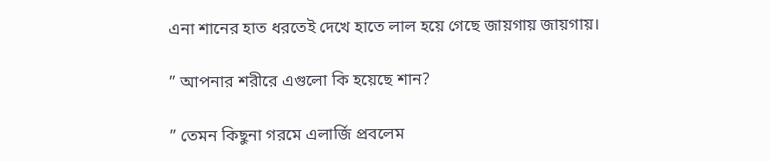এনা শানের হাত ধরতেই দেখে হাতে লাল হয়ে গেছে জায়গায় জায়গায়।

” আপনার শরীরে এগুলো কি হয়েছে শান?

” তেমন কিছুনা গরমে এলার্জি প্রবলেম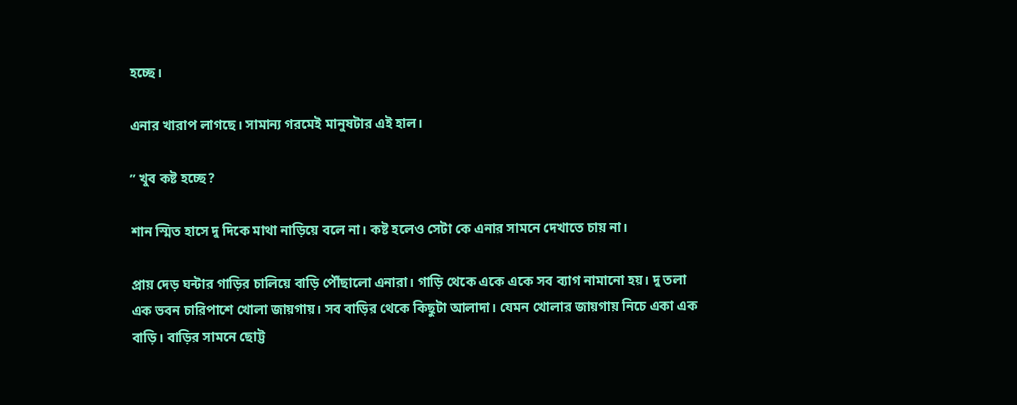হচ্ছে।

এনার খারাপ লাগছে। সামান্য গরমেই মানুষটার এই হাল।

” খুব কষ্ট হচ্ছে?

শান স্মিত হাসে দু দিকে মাথা নাড়িয়ে বলে না। কষ্ট হলেও সেটা কে এনার সামনে দেখাতে চায় না।

প্রায় দেড় ঘন্টার গাড়ির চালিয়ে বাড়ি পৌঁছালো এনারা। গাড়ি থেকে একে একে সব ব্যাগ নামানো হয়। দু তলা এক ভবন চারিপাশে খোলা জায়গায়। সব বাড়ির থেকে কিছুটা আলাদা। যেমন খোলার জায়গায় নিচে একা এক বাড়ি। বাড়ির সামনে ছোট্ট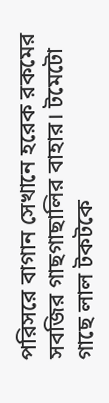পরিসরে বাগান সেখানে হরেক রকমের সবজির গাছগাছালির বাহার। টমেটো গাছে লাল টকটকে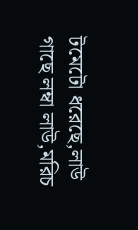টমেটো ধরেছে,লাউ গাছে লম্বা লাউ,মরিচ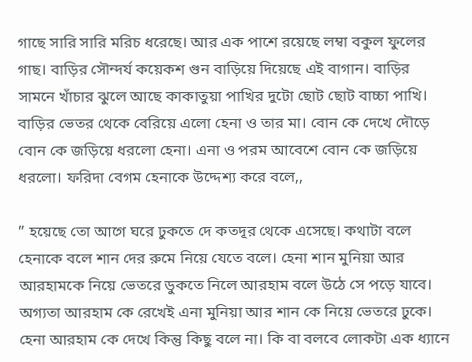গাছে সারি সারি মরিচ ধরেছে। আর এক পাশে রয়েছে লম্বা বকুল ফুলের গাছ। বাড়ির সৌন্দর্য কয়েকশ গুন বাড়িয়ে দিয়েছে এই বাগান। বাড়ির সামনে খাঁচার ঝুলে আছে কাকাতুয়া পাখির দুটো ছোট ছোট বাচ্চা পাখি। বাড়ির ভেতর থেকে বেরিয়ে এলো হেনা ও তার মা। বোন কে দেখে দৌড়ে বোন কে জড়িয়ে ধরলো হেনা। এনা ও পরম আবেশে বোন কে জড়িয়ে ধরলো। ফরিদা বেগম হেনাকে উদ্দেশ্য করে বলে,,

” হয়েছে তো আগে ঘরে ঢুকতে দে কতদূর থেকে এসেছে। কথাটা বলে হেনাকে বলে শান দের রুমে নিয়ে যেতে বলে। হেনা শান মুনিয়া আর আরহামকে নিয়ে ভেতরে ডুকতে নিলে আরহাম বলে উঠে সে পড়ে যাবে। অগ্যতা আরহাম কে রেখেই এনা মুনিয়া আর শান কে নিয়ে ভেতরে ঢুকে। হেনা আরহাম কে দেখে কিন্তু কিছু বলে না। কি বা বলবে লোকটা এক ধ্যানে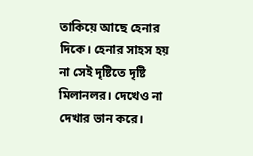তাকিয়ে আছে হেনার দিকে। হেনার সাহস হয় না সেই দৃষ্টিতে দৃষ্টি মিলানলর। দেখেও না দেখার ভান করে।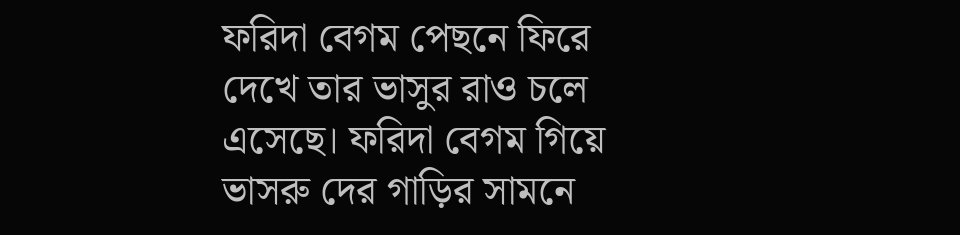ফরিদা বেগম পেছনে ফিরে দেখে তার ভাসুর রাও চলে এসেছে। ফরিদা বেগম গিয়ে ভাসরু দের গাড়ির সামনে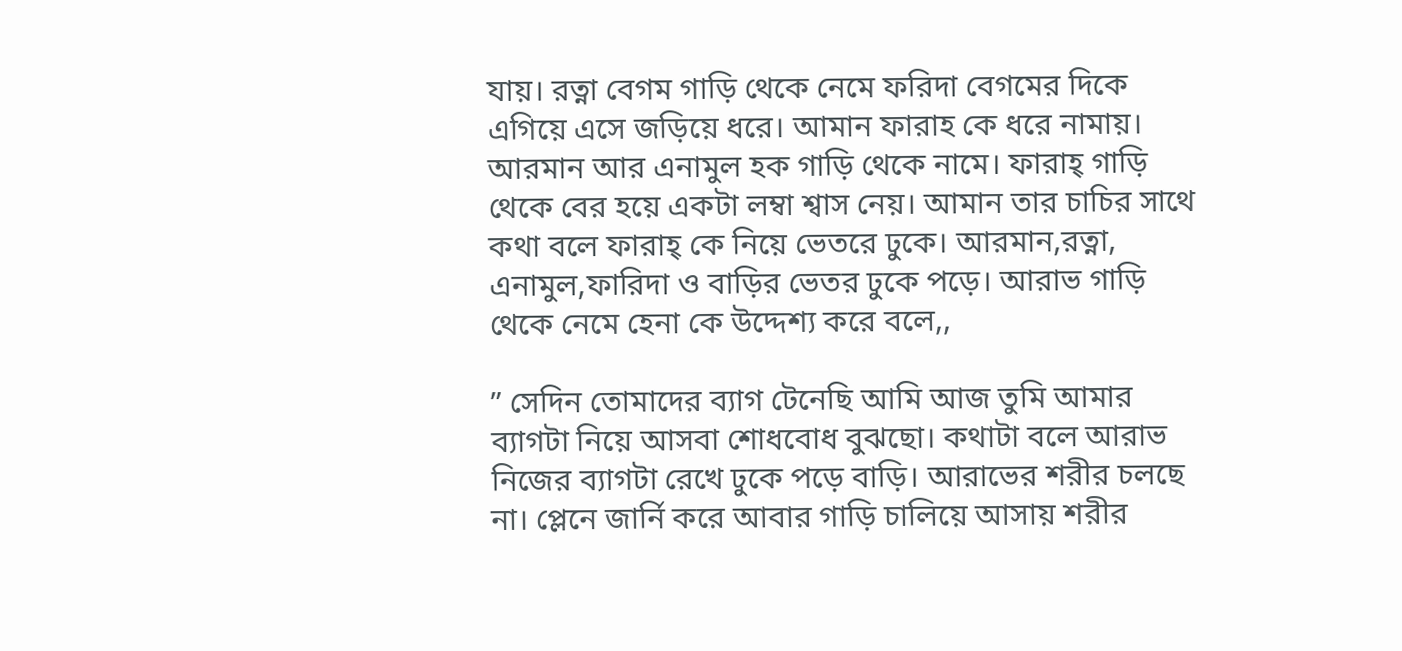যায়। রত্না বেগম গাড়ি থেকে নেমে ফরিদা বেগমের দিকে এগিয়ে এসে জড়িয়ে ধরে। আমান ফারাহ কে ধরে নামায়। আরমান আর এনামুল হক গাড়ি থেকে নামে। ফারাহ্ গাড়ি থেকে বের হয়ে একটা লম্বা শ্বাস নেয়। আমান তার চাচির সাথে কথা বলে ফারাহ্ কে নিয়ে ভেতরে ঢুকে। আরমান,রত্না, এনামুল,ফারিদা ও বাড়ির ভেতর ঢুকে পড়ে। আরাভ গাড়ি থেকে নেমে হেনা কে উদ্দেশ্য করে বলে,,

” সেদিন তোমাদের ব্যাগ টেনেছি আমি আজ তুমি আমার ব্যাগটা নিয়ে আসবা শোধবোধ বুঝছো। কথাটা বলে আরাভ নিজের ব্যাগটা রেখে ঢুকে পড়ে বাড়ি। আরাভের শরীর চলছে না। প্লেনে জার্নি করে আবার গাড়ি চালিয়ে আসায় শরীর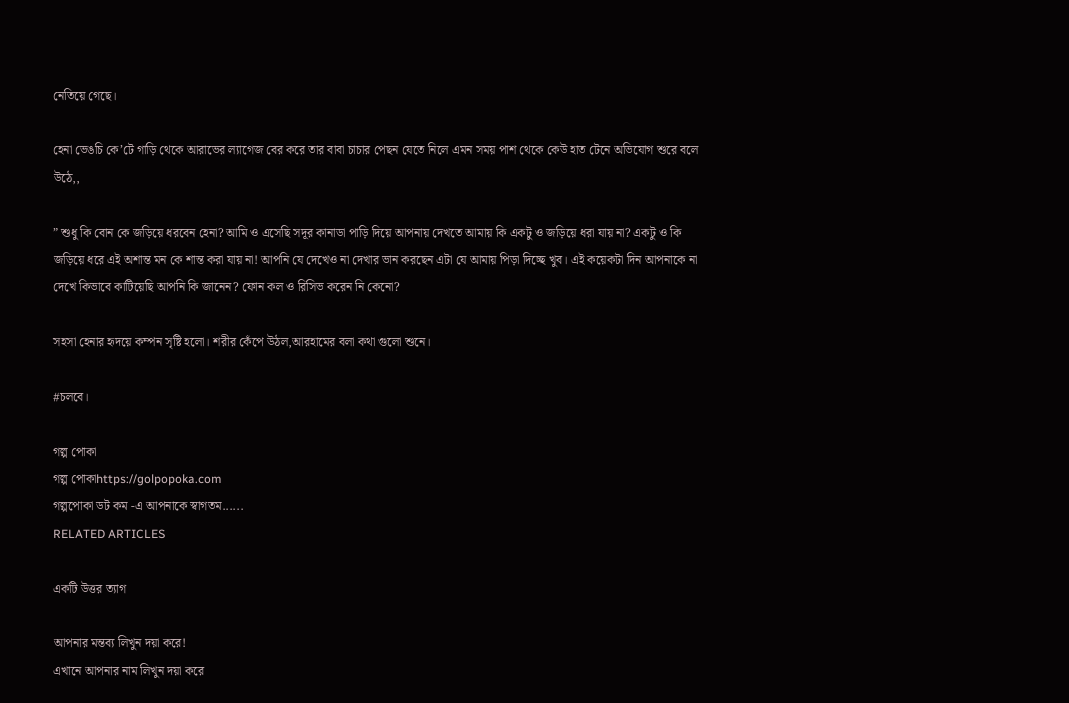নেতিয়ে গেছে।

হেনা ভেঙচি কে’টে গাড়ি থেকে আরাভের ল্যাগেজ বের করে তার বাবা চাচার পেছন যেতে নিলে এমন সময় পাশ থেকে কেউ হাত টেনে অভিযোগ শুরে বলে উঠে,,

” শুধু কি বোন কে জড়িয়ে ধরবেন হেনা? আমি ও এসেছি সদূর কানাডা পাড়ি দিয়ে আপনায় দেখতে আমায় কি একটু ও জড়িয়ে ধরা যায় না? একটু ও কি জড়িয়ে ধরে এই অশান্ত মন কে শান্ত করা যায় না! আপনি যে দেখেও না দেখার ভান করছেন এটা যে আমায় পিড়া দিচ্ছে খুব। এই কয়েকটা দিন আপনাকে না দেখে কিভাবে কাটিয়েছি আপনি কি জানেন? ফোন কল ও রিসিভ করেন নি কেনো?

সহসা হেনার হৃদয়ে কম্পন সৃষ্টি হলো। শরীর কেঁপে উঠল,আরহামের বলা কথা গুলো শুনে।

#চলবে।

গল্প পোকা
গল্প পোকাhttps://golpopoka.com
গল্পপোকা ডট কম -এ আপনাকে স্বাগতম......
RELATED ARTICLES

একটি উত্তর ত্যাগ

আপনার মন্তব্য লিখুন দয়া করে!
এখানে আপনার নাম লিখুন দয়া করে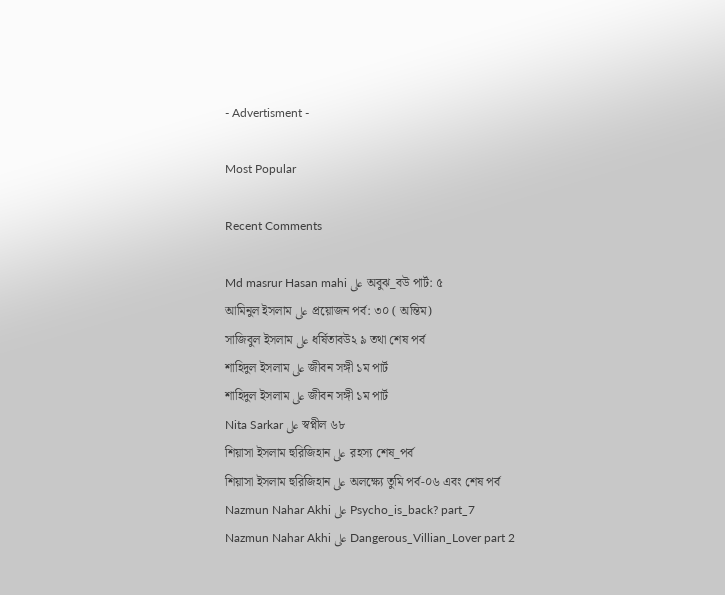- Advertisment -

Most Popular

Recent Comments

Md masrur Hasan mahi على অবুঝ_বউ পার্ট: ৫
আমিনুল ইসলাম على প্রয়োজন পর্ব: ৩০ ( অন্তিম)
সাজিবুল ইসলাম على ধর্ষিতাবউ২ ৯ তথা শেষ পর্ব
শাহিদুল ইসলাম على জীবন সঙ্গী ১ম পার্ট
শাহিদুল ইসলাম على জীবন সঙ্গী ১ম পার্ট
Nita Sarkar على স্বপ্নীল ৬৮
শিয়াসা ইসলাম হুরিজিহান على রহস্য শেষ_পর্ব
শিয়াসা ইসলাম হুরিজিহান على অলক্ষ্যে তুমি পর্ব-০৬ এবং শেষ পর্ব
Nazmun Nahar Akhi على Psycho_is_back? part_7
Nazmun Nahar Akhi على Dangerous_Villian_Lover part 2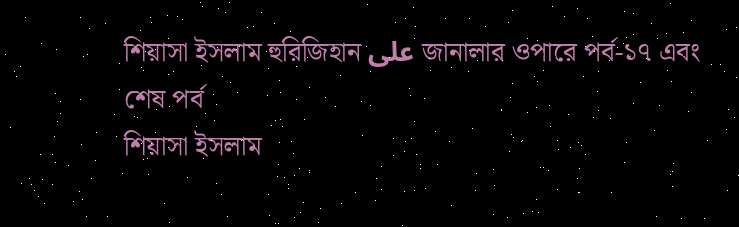শিয়াসা ইসলাম হুরিজিহান على জানালার ওপারে পর্ব-১৭ এবং শেষ পর্ব
শিয়াসা ইসলাম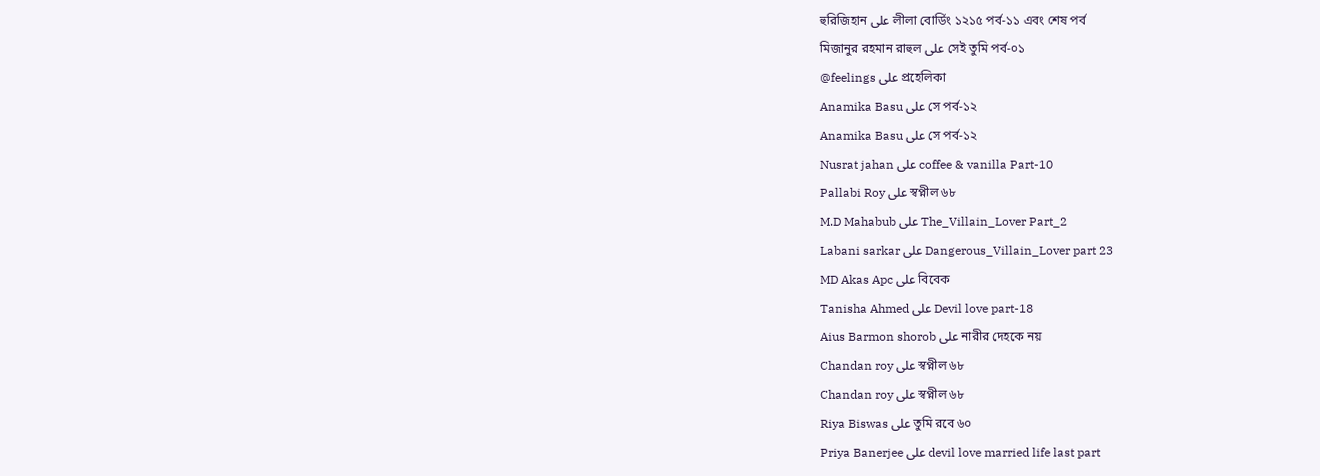হুরিজিহান على লীলা বোর্ডিং ১২১৫ পর্ব-১১ এবং শেষ পর্ব
মিজানুর রহমান রাহুল على সেই তুমি পর্ব-০১
@feelings على প্রহেলিকা
Anamika Basu على সে পর্ব-১২
Anamika Basu على সে পর্ব-১২
Nusrat jahan على coffee & vanilla Part-10
Pallabi Roy على স্বপ্নীল ৬৮
M.D Mahabub على The_Villain_Lover Part_2
Labani sarkar على Dangerous_Villain_Lover part 23
MD Akas Apc على বিবেক
Tanisha Ahmed على Devil love part-18
Aius Barmon shorob على নারীর দেহকে নয়
Chandan roy على স্বপ্নীল ৬৮
Chandan roy على স্বপ্নীল ৬৮
Riya Biswas على তুমি রবে ৬০
Priya Banerjee على devil love married life last part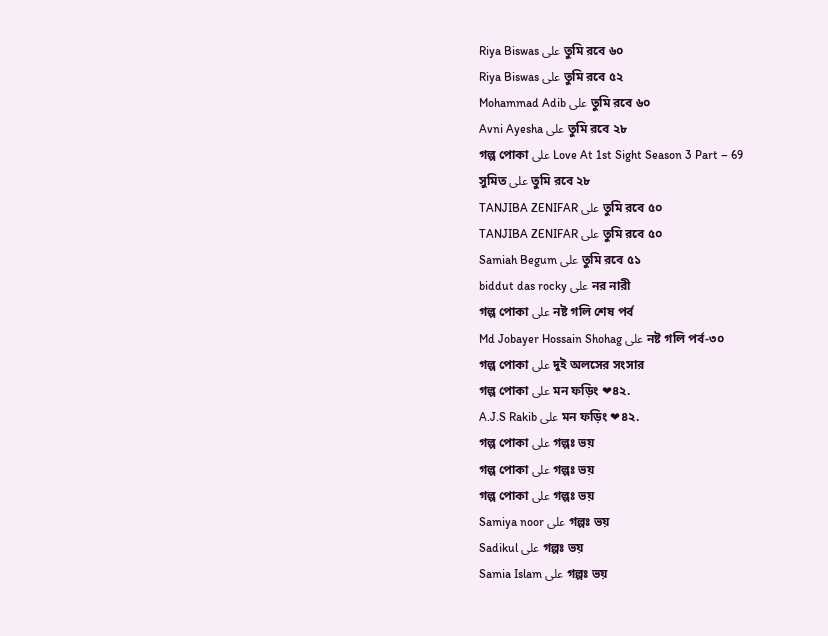Riya Biswas على তুমি রবে ৬০
Riya Biswas على তুমি রবে ৫২
Mohammad Adib على তুমি রবে ৬০
Avni Ayesha على তুমি রবে ২৮
গল্প পোকা على Love At 1st Sight Season 3 Part – 69
সুমিত على তুমি রবে ২৮
TANJIBA ZENIFAR على তুমি রবে ৫০
TANJIBA ZENIFAR على তুমি রবে ৫০
Samiah Begum على তুমি রবে ৫১
biddut das rocky على নর নারী
গল্প পোকা على নষ্ট গলি শেষ পর্ব
Md Jobayer Hossain Shohag على নষ্ট গলি পর্ব-৩০
গল্প পোকা على দুই অলসের সংসার
গল্প পোকা على মন ফড়িং ❤৪২.
A.J.S Rakib على মন ফড়িং ❤৪২.
গল্প পোকা على গল্পঃ ভয়
গল্প পোকা على গল্পঃ ভয়
গল্প পোকা على গল্পঃ ভয়
Samiya noor على গল্পঃ ভয়
Sadikul على গল্পঃ ভয়
Samia Islam على গল্পঃ ভয়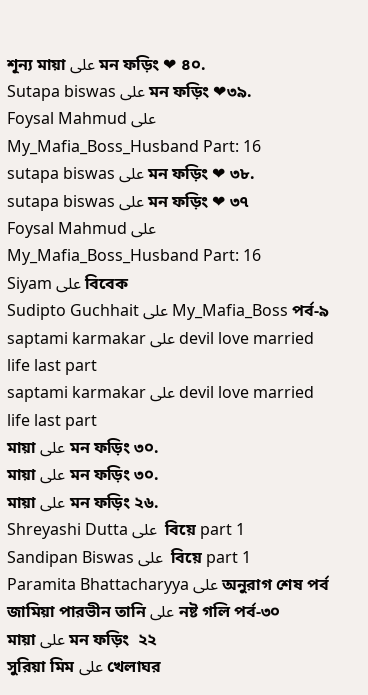শূন্য মায়া على মন ফড়িং ❤ ৪০.
Sutapa biswas على মন ফড়িং ❤৩৯.
Foysal Mahmud على My_Mafia_Boss_Husband Part: 16
sutapa biswas على মন ফড়িং ❤ ৩৮.
sutapa biswas على মন ফড়িং ❤ ৩৭
Foysal Mahmud على My_Mafia_Boss_Husband Part: 16
Siyam على বিবেক
Sudipto Guchhait على My_Mafia_Boss পর্ব-৯
saptami karmakar على devil love married life last part
saptami karmakar على devil love married life last part
মায়া على মন ফড়িং ৩০.
মায়া على মন ফড়িং ৩০.
মায়া على মন ফড়িং ২৬.
Shreyashi Dutta على  বিয়ে part 1
Sandipan Biswas على  বিয়ে part 1
Paramita Bhattacharyya على অনুরাগ শেষ পর্ব
জামিয়া পারভীন তানি على নষ্ট গলি পর্ব-৩০
মায়া على মন ফড়িং  ২২
সুরিয়া মিম على খেলাঘর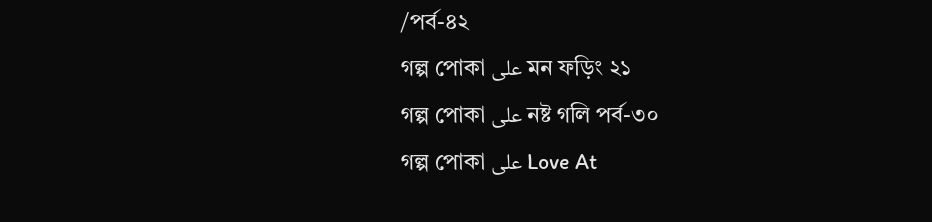/পর্ব-৪২
গল্প পোকা على মন ফড়িং ২১
গল্প পোকা على নষ্ট গলি পর্ব-৩০
গল্প পোকা على Love At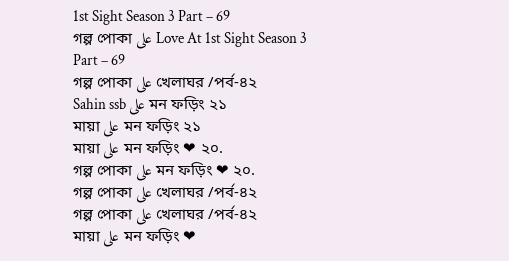1st Sight Season 3 Part – 69
গল্প পোকা على Love At 1st Sight Season 3 Part – 69
গল্প পোকা على খেলাঘর /পর্ব-৪২
Sahin ssb على মন ফড়িং ২১
মায়া على মন ফড়িং ২১
মায়া على মন ফড়িং ❤ ২০.
গল্প পোকা على মন ফড়িং ❤ ২০.
গল্প পোকা على খেলাঘর /পর্ব-৪২
গল্প পোকা على খেলাঘর /পর্ব-৪২
মায়া على মন ফড়িং ❤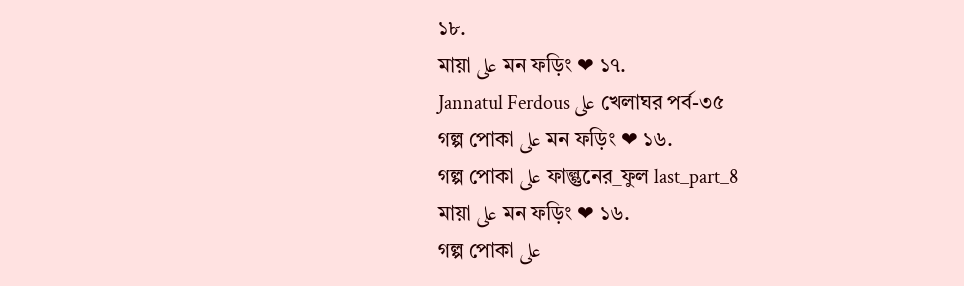১৮.
মায়া على মন ফড়িং ❤ ১৭.
Jannatul Ferdous على খেলাঘর পর্ব-৩৫
গল্প পোকা على মন ফড়িং ❤ ১৬.
গল্প পোকা على ফাল্গুনের_ফুল last_part_8
মায়া على মন ফড়িং ❤ ১৬.
গল্প পোকা على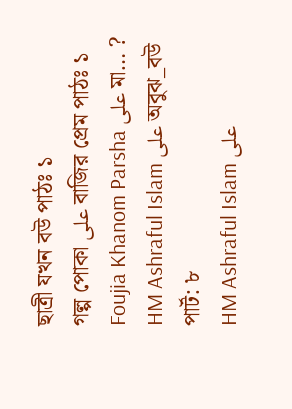ছাত্রী যখন বউ পাঠঃ ১
গল্প পোকা على বাজির প্রেম পাঠঃ ১
Foujia Khanom Parsha على মা… ?
HM Ashraful Islam على অবুঝ_বউ পার্ট: ৮
HM Ashraful Islam على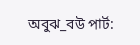অবুঝ_বউ পার্ট: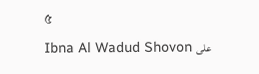৫
Ibna Al Wadud Shovon على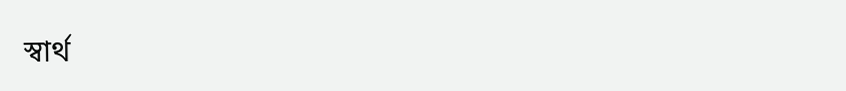স্বার্থ